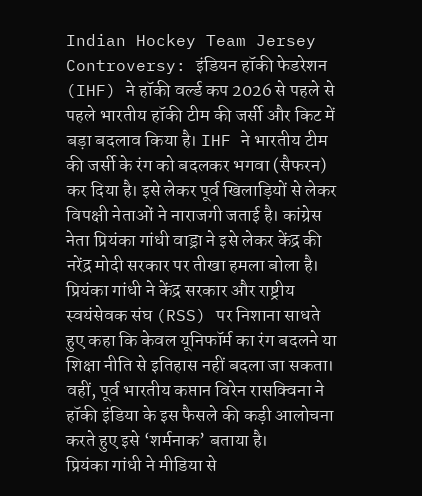Indian Hockey Team Jersey Controversy: इंडियन हॉकी फेडरेशन (IHF) ने हॉकी वर्ल्ड कप 2026 से पहले से पहले भारतीय हॉकी टीम की जर्सी और किट में बड़ा बदलाव किया है। IHF ने भारतीय टीम की जर्सी के रंग को बदलकर भगवा (सैफरन) कर दिया है। इसे लेकर पूर्व खिलाड़ियों से लेकर विपक्षी नेताओं ने नाराजगी जताई है। कांग्रेस नेता प्रियंका गांधी वाड्रा ने इसे लेकर केंद्र की नरेंद्र मोदी सरकार पर तीखा हमला बोला है। प्रियंका गांधी ने केंद्र सरकार और राष्ट्रीय स्वयंसेवक संघ (RSS) पर निशाना साधते हुए कहा कि केवल यूनिफॉर्म का रंग बदलने या शिक्षा नीति से इतिहास नहीं बदला जा सकता। वहीं, पूर्व भारतीय कप्तान विरेन रासक्विना ने हॉकी इंडिया के इस फैसले की कड़ी आलोचना करते हुए इसे ‘शर्मनाक’ बताया है।
प्रियंका गांधी ने मीडिया से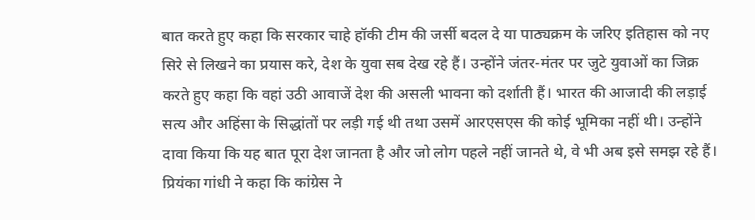बात करते हुए कहा कि सरकार चाहे हॉकी टीम की जर्सी बदल दे या पाठ्यक्रम के जरिए इतिहास को नए सिरे से लिखने का प्रयास करे, देश के युवा सब देख रहे हैं। उन्होंने जंतर-मंतर पर जुटे युवाओं का जिक्र करते हुए कहा कि वहां उठी आवाजें देश की असली भावना को दर्शाती हैं। भारत की आजादी की लड़ाई सत्य और अहिंसा के सिद्धांतों पर लड़ी गई थी तथा उसमें आरएसएस की कोई भूमिका नहीं थी। उन्होंने दावा किया कि यह बात पूरा देश जानता है और जो लोग पहले नहीं जानते थे, वे भी अब इसे समझ रहे हैं।
प्रियंका गांधी ने कहा कि कांग्रेस ने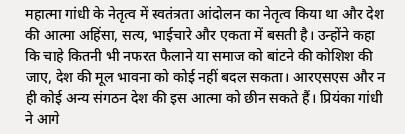महात्मा गांधी के नेतृत्व में स्वतंत्रता आंदोलन का नेतृत्व किया था और देश की आत्मा अहिंसा, सत्य, भाईचारे और एकता में बसती है। उन्होंने कहा कि चाहे कितनी भी नफरत फैलाने या समाज को बांटने की कोशिश की जाए, देश की मूल भावना को कोई नहीं बदल सकता। आरएसएस और न ही कोई अन्य संगठन देश की इस आत्मा को छीन सकते हैं। प्रियंका गांधी ने आगे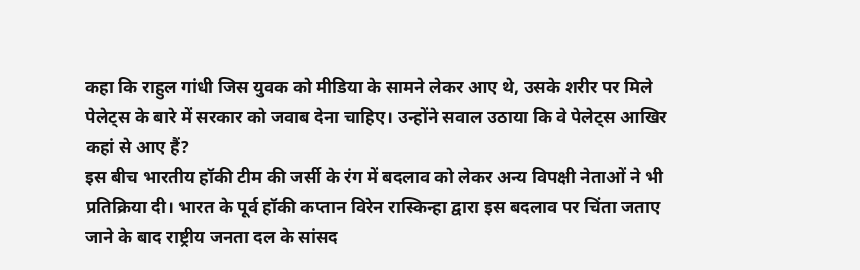कहा कि राहुल गांधी जिस युवक को मीडिया के सामने लेकर आए थे, उसके शरीर पर मिले पेलेट्स के बारे में सरकार को जवाब देना चाहिए। उन्होंने सवाल उठाया कि वे पेलेट्स आखिर कहां से आए हैं?
इस बीच भारतीय हॉकी टीम की जर्सी के रंग में बदलाव को लेकर अन्य विपक्षी नेताओं ने भी प्रतिक्रिया दी। भारत के पूर्व हॉकी कप्तान विरेन रास्किन्हा द्वारा इस बदलाव पर चिंता जताए जाने के बाद राष्ट्रीय जनता दल के सांसद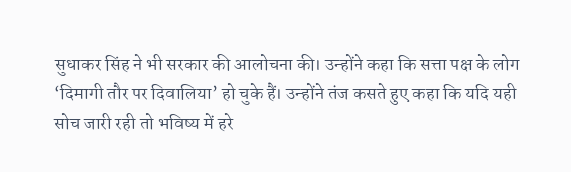सुधाकर सिंह ने भी सरकार की आलोचना की। उन्होंने कहा कि सत्ता पक्ष के लोग ‘दिमागी तौर पर दिवालिया’ हो चुके हैं। उन्होंने तंज कसते हुए कहा कि यदि यही सोच जारी रही तो भविष्य में हरे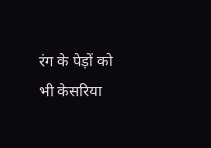रंग के पेड़ों को भी केसरिया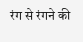रंग से रंगने की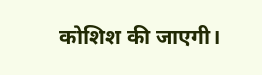कोशिश की जाएगी।